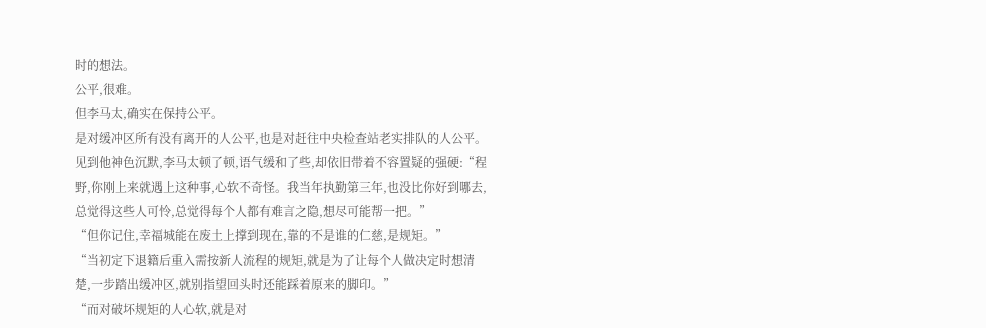时的想法。
公平,很难。
但李马太,确实在保持公平。
是对缓冲区所有没有离开的人公平,也是对赶往中央检查站老实排队的人公平。
见到他神色沉默,李马太顿了顿,语气缓和了些,却依旧带着不容置疑的强硬:“程野,你刚上来就遇上这种事,心软不奇怪。我当年执勤第三年,也没比你好到哪去,总觉得这些人可怜,总觉得每个人都有难言之隐,想尽可能帮一把。”
“但你记住,幸福城能在废土上撑到现在,靠的不是谁的仁慈,是规矩。”
“当初定下退籍后重入需按新人流程的规矩,就是为了让每个人做决定时想清楚,一步踏出缓冲区,就别指望回头时还能踩着原来的脚印。”
“而对破坏规矩的人心软,就是对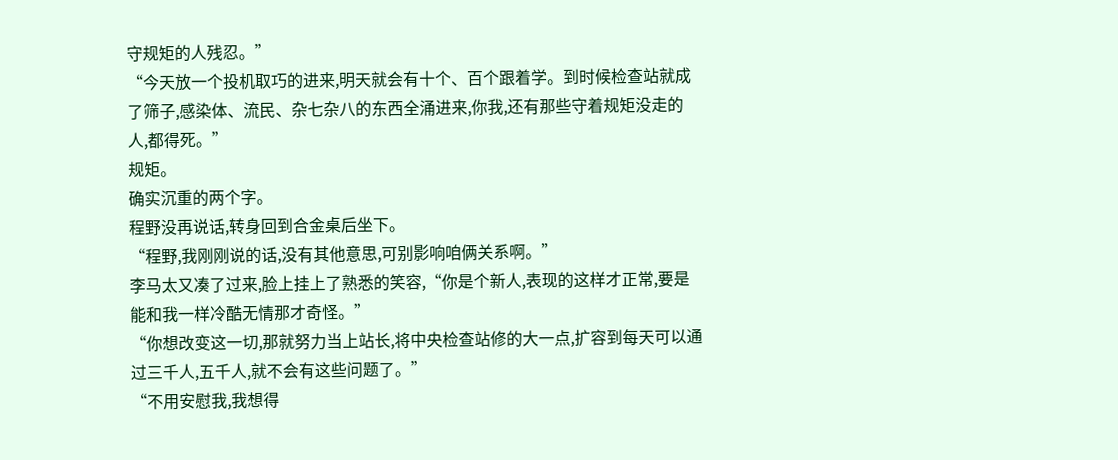守规矩的人残忍。”
“今天放一个投机取巧的进来,明天就会有十个、百个跟着学。到时候检查站就成了筛子,感染体、流民、杂七杂八的东西全涌进来,你我,还有那些守着规矩没走的人,都得死。”
规矩。
确实沉重的两个字。
程野没再说话,转身回到合金桌后坐下。
“程野,我刚刚说的话,没有其他意思,可别影响咱俩关系啊。”
李马太又凑了过来,脸上挂上了熟悉的笑容,“你是个新人,表现的这样才正常,要是能和我一样冷酷无情那才奇怪。”
“你想改变这一切,那就努力当上站长,将中央检查站修的大一点,扩容到每天可以通过三千人,五千人,就不会有这些问题了。”
“不用安慰我,我想得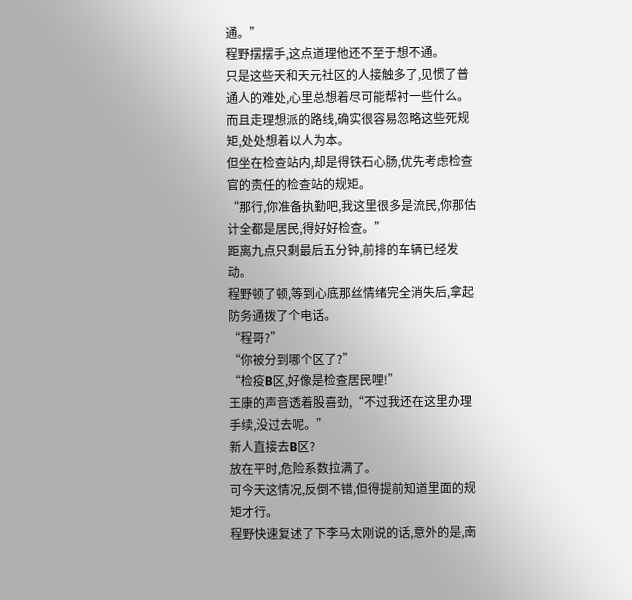通。”
程野摆摆手,这点道理他还不至于想不通。
只是这些天和天元社区的人接触多了,见惯了普通人的难处,心里总想着尽可能帮衬一些什么。
而且走理想派的路线,确实很容易忽略这些死规矩,处处想着以人为本。
但坐在检查站内,却是得铁石心肠,优先考虑检查官的责任的检查站的规矩。
“那行,你准备执勤吧,我这里很多是流民,你那估计全都是居民,得好好检查。”
距离九点只剩最后五分钟,前排的车辆已经发动。
程野顿了顿,等到心底那丝情绪完全消失后,拿起防务通拨了个电话。
“程哥?”
“你被分到哪个区了?”
“检疫B区,好像是检查居民哩!”
王康的声音透着股喜劲,“不过我还在这里办理手续,没过去呢。”
新人直接去B区?
放在平时,危险系数拉满了。
可今天这情况,反倒不错,但得提前知道里面的规矩才行。
程野快速复述了下李马太刚说的话,意外的是,南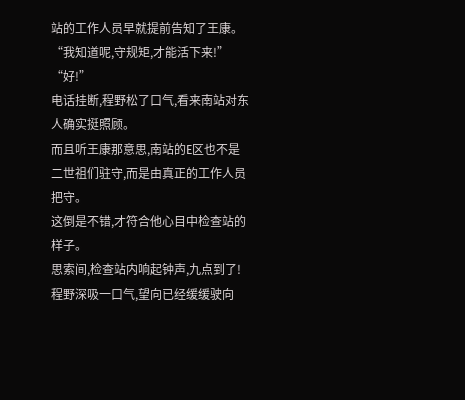站的工作人员早就提前告知了王康。
“我知道呢,守规矩,才能活下来!”
“好!”
电话挂断,程野松了口气,看来南站对东人确实挺照顾。
而且听王康那意思,南站的E区也不是二世祖们驻守,而是由真正的工作人员把守。
这倒是不错,才符合他心目中检查站的样子。
思索间,检查站内响起钟声,九点到了!
程野深吸一口气,望向已经缓缓驶向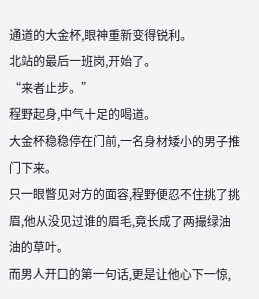通道的大金杯,眼神重新变得锐利。
北站的最后一班岗,开始了。
“来者止步。”
程野起身,中气十足的喝道。
大金杯稳稳停在门前,一名身材矮小的男子推门下来。
只一眼瞥见对方的面容,程野便忍不住挑了挑眉,他从没见过谁的眉毛,竟长成了两撮绿油油的草叶。
而男人开口的第一句话,更是让他心下一惊,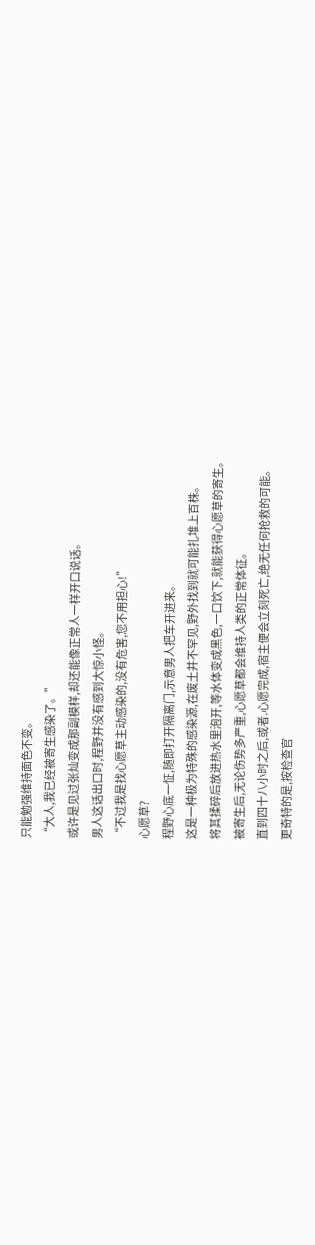只能勉强维持面色不变。
“大人,我已经被寄生感染了。”
或许是见过张灿变成那副模样,却还能像正常人一样开口说话。
男人这话出口时,程野并没有感到大惊小怪。
“不过我是找心愿草主动感染的,没有危害,您不用担心!”
心愿草?
程野心底一怔,随即打开隔离门,示意男人把车开进来。
这是一种极为特殊的感染源,在废土并不罕见,野外找到就可能扎堆上百株。
将其揉碎后放进热水里泡开,等水体变成黑色,一口饮下,就能获得心愿草的寄生。
被寄生后,无论伤势多严重,心愿草都会维持人类的正常体征。
直到四十八小时之后,或者.心愿完成,宿主便会立刻死亡,绝无任何抢救的可能。
更奇特的是,按检查官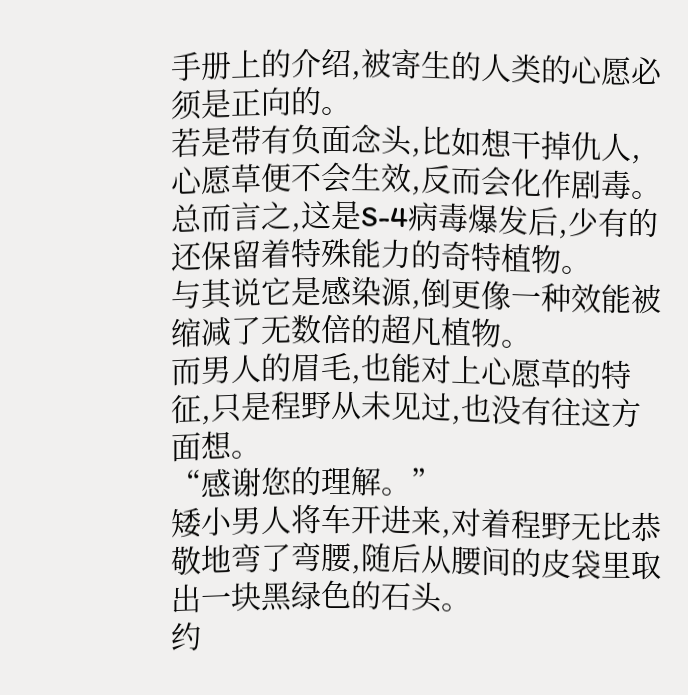手册上的介绍,被寄生的人类的心愿必须是正向的。
若是带有负面念头,比如想干掉仇人,心愿草便不会生效,反而会化作剧毒。
总而言之,这是S-4病毒爆发后,少有的还保留着特殊能力的奇特植物。
与其说它是感染源,倒更像一种效能被缩减了无数倍的超凡植物。
而男人的眉毛,也能对上心愿草的特征,只是程野从未见过,也没有往这方面想。
“感谢您的理解。”
矮小男人将车开进来,对着程野无比恭敬地弯了弯腰,随后从腰间的皮袋里取出一块黑绿色的石头。
约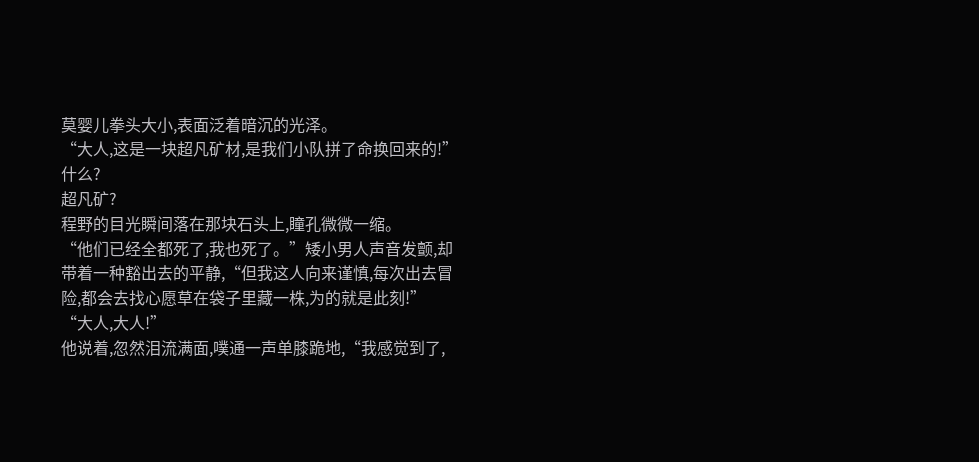莫婴儿拳头大小,表面泛着暗沉的光泽。
“大人,这是一块超凡矿材,是我们小队拼了命换回来的!”
什么?
超凡矿?
程野的目光瞬间落在那块石头上,瞳孔微微一缩。
“他们已经全都死了,我也死了。”矮小男人声音发颤,却带着一种豁出去的平静,“但我这人向来谨慎,每次出去冒险,都会去找心愿草在袋子里藏一株,为的就是此刻!”
“大人,大人!”
他说着,忽然泪流满面,噗通一声单膝跪地,“我感觉到了,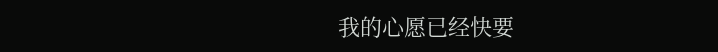我的心愿已经快要